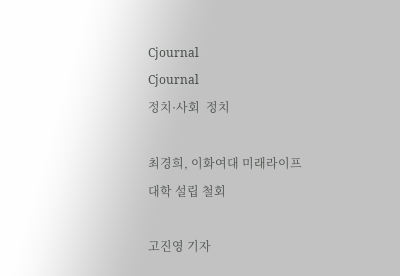Cjournal
Cjournal
정치·사회  정치

최경희, 이화여대 미래라이프대학 설립 철회

고진영 기자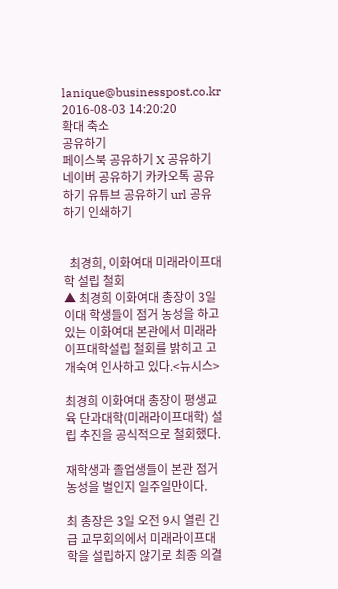lanique@businesspost.co.kr 2016-08-03 14:20:20
확대 축소
공유하기
페이스북 공유하기 X 공유하기 네이버 공유하기 카카오톡 공유하기 유튜브 공유하기 url 공유하기 인쇄하기


  최경희, 이화여대 미래라이프대학 설립 철회
▲ 최경희 이화여대 총장이 3일 이대 학생들이 점거 농성을 하고 있는 이화여대 본관에서 미래라이프대학설립 철회를 밝히고 고개숙여 인사하고 있다.<뉴시스>

최경희 이화여대 총장이 평생교육 단과대학(미래라이프대학) 설립 추진을 공식적으로 철회했다.

재학생과 졸업생들이 본관 점거 농성을 벌인지 일주일만이다.

최 총장은 3일 오전 9시 열린 긴급 교무회의에서 미래라이프대학을 설립하지 않기로 최종 의결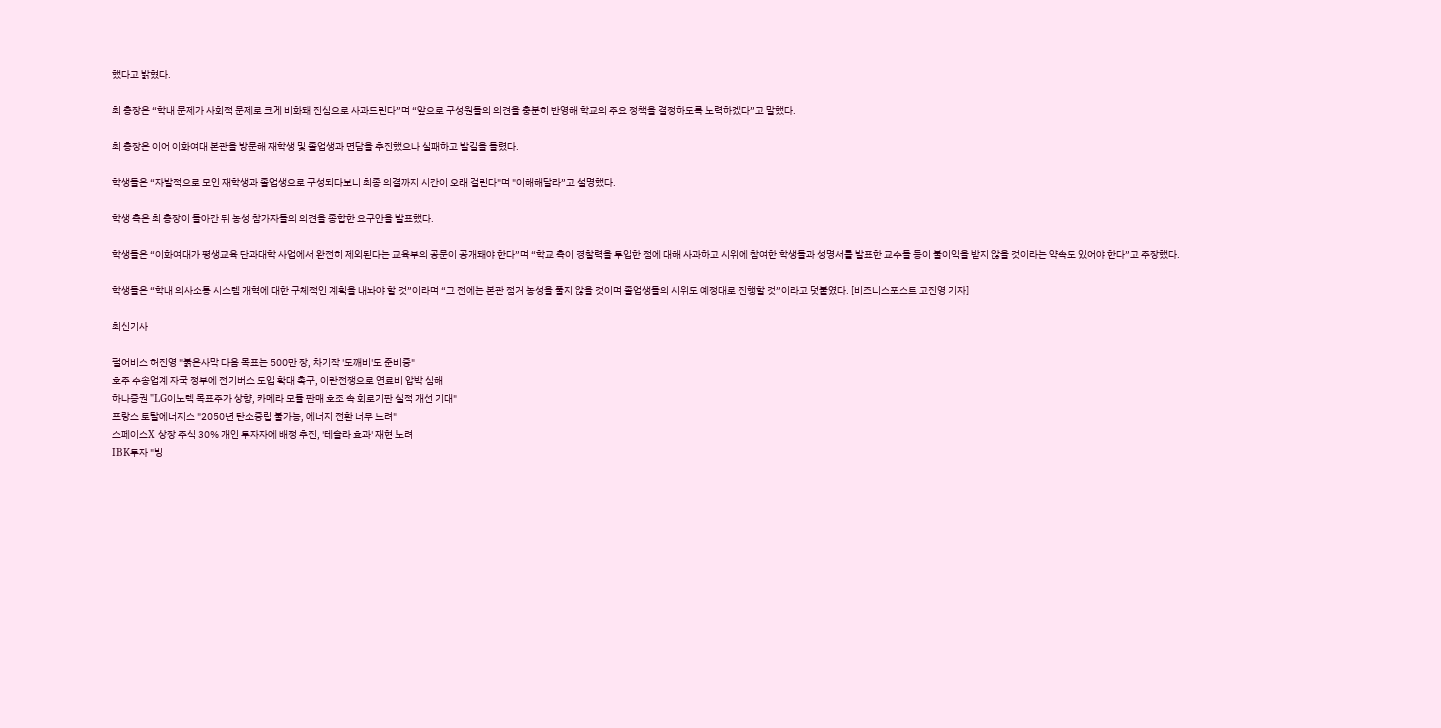했다고 밝혔다.

최 총장은 “학내 문제가 사회적 문제로 크게 비화돼 진심으로 사과드린다”며 “앞으로 구성원들의 의견을 충분히 반영해 학교의 주요 정책을 결정하도록 노력하겠다”고 말했다.

최 총장은 이어 이화여대 본관을 방문해 재학생 및 졸업생과 면담을 추진했으나 실패하고 발길을 돌렸다.

학생들은 “자발적으로 모인 재학생과 졸업생으로 구성되다보니 최종 의결까지 시간이 오래 걸린다"며 "이해해달라”고 설명했다.

학생 측은 최 총장이 돌아간 뒤 농성 참가자들의 의견을 종합한 요구안을 발표했다.

학생들은 “이화여대가 평생교육 단과대학 사업에서 완전히 제외된다는 교육부의 공문이 공개돼야 한다”며 “학교 측이 경찰력을 투입한 점에 대해 사과하고 시위에 참여한 학생들과 성명서를 발표한 교수들 등이 불이익을 받지 않을 것이라는 약속도 있어야 한다”고 주장했다.

학생들은 “학내 의사소통 시스템 개혁에 대한 구체적인 계획을 내놔야 할 것”이라며 “그 전에는 본관 점거 농성을 풀지 않을 것이며 졸업생들의 시위도 예정대로 진행할 것”이라고 덧붙였다. [비즈니스포스트 고진영 기자]

최신기사

펄어비스 허진영 "붉은사막 다음 목표는 500만 장, 차기작 '도깨비'도 준비중"
호주 수송업계 자국 정부에 전기버스 도입 확대 촉구, 이란전쟁으로 연료비 압박 심해
하나증권 "LG이노텍 목표주가 상향, 카메라 모듈 판매 호조 속 회로기판 실적 개선 기대"
프랑스 토탈에너지스 "2050년 탄소중립 불가능, 에너지 전환 너무 느려"
스페이스X 상장 주식 30% 개인 투자자에 배정 추진, '테슬라 효과' 재현 노려
IBK투자 "빙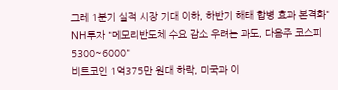그레 1분기 실적 시장 기대 이하, 하반기 해태 합병 효과 본격화"
NH투자 "메모리반도체 수요 감소 우려는 과도, 다음주 코스피 5300~6000"
비트코인 1억375만 원대 하락, 미국과 이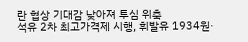란 협상 기대감 낮아져 투심 위축
석유 2차 최고가격제 시행, 휘발유 1934원·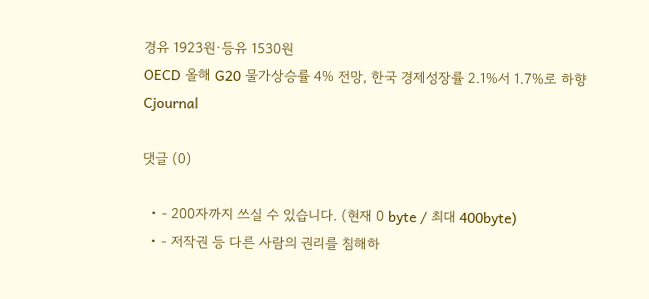경유 1923원·등유 1530원
OECD 올해 G20 물가상승률 4% 전망, 한국 경제성장률 2.1%서 1.7%로 하향
Cjournal

댓글 (0)

  • - 200자까지 쓰실 수 있습니다. (현재 0 byte / 최대 400byte)
  • - 저작권 등 다른 사람의 권리를 침해하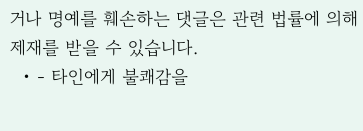거나 명예를 훼손하는 댓글은 관련 법률에 의해 제재를 받을 수 있습니다.
  • - 타인에게 불쾌감을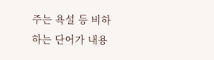주는 욕설 등 비하하는 단어가 내용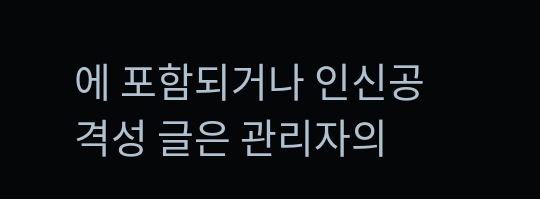에 포함되거나 인신공격성 글은 관리자의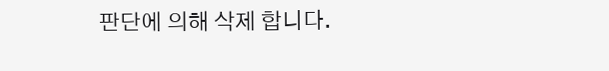판단에 의해 삭제 합니다.